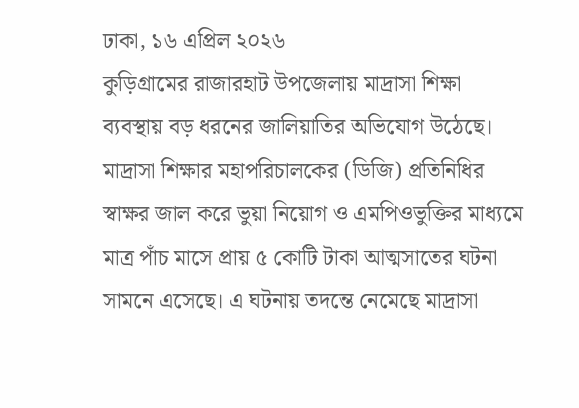ঢাকা, ১৬ এপ্রিল ২০২৬
কুড়িগ্রামের রাজারহাট উপজেলায় মাদ্রাসা শিক্ষা ব্যবস্থায় বড় ধরনের জালিয়াতির অভিযোগ উঠেছে। মাদ্রাসা শিক্ষার মহাপরিচালকের (ডিজি) প্রতিনিধির স্বাক্ষর জাল করে ভুয়া নিয়োগ ও এমপিওভুক্তির মাধ্যমে মাত্র পাঁচ মাসে প্রায় ৫ কোটি টাকা আত্মসাতের ঘটনা সামনে এসেছে। এ ঘটনায় তদন্তে নেমেছে মাদ্রাসা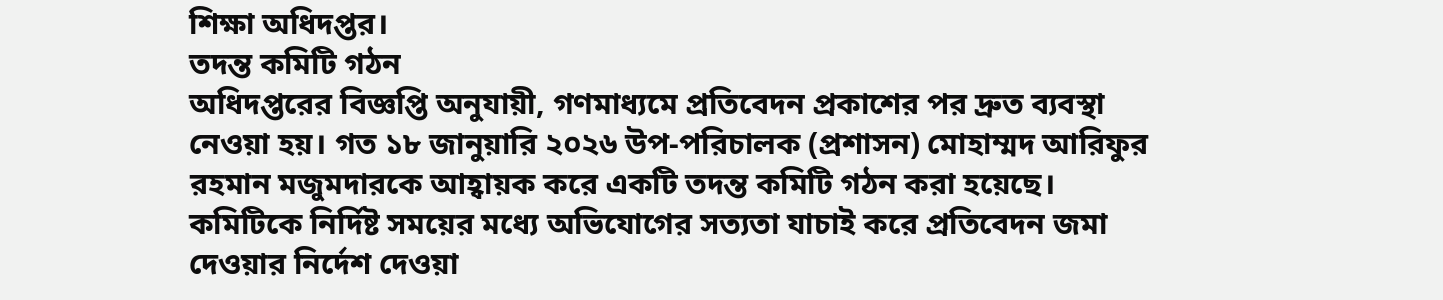শিক্ষা অধিদপ্তর।
তদন্ত কমিটি গঠন
অধিদপ্তরের বিজ্ঞপ্তি অনুযায়ী, গণমাধ্যমে প্রতিবেদন প্রকাশের পর দ্রুত ব্যবস্থা নেওয়া হয়। গত ১৮ জানুয়ারি ২০২৬ উপ-পরিচালক (প্রশাসন) মোহাম্মদ আরিফুর রহমান মজুমদারকে আহ্বায়ক করে একটি তদন্ত কমিটি গঠন করা হয়েছে। কমিটিকে নির্দিষ্ট সময়ের মধ্যে অভিযোগের সত্যতা যাচাই করে প্রতিবেদন জমা দেওয়ার নির্দেশ দেওয়া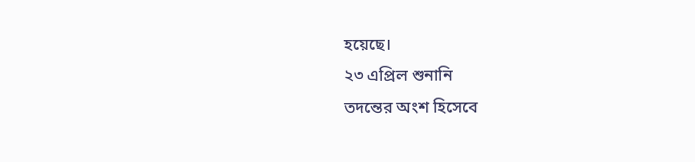হয়েছে।
২৩ এপ্রিল শুনানি
তদন্তের অংশ হিসেবে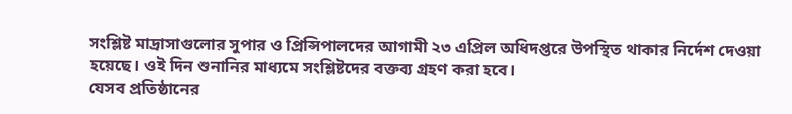সংশ্লিষ্ট মাদ্রাসাগুলোর সুপার ও প্রিন্সিপালদের আগামী ২৩ এপ্রিল অধিদপ্তরে উপস্থিত থাকার নির্দেশ দেওয়া হয়েছে। ওই দিন শুনানির মাধ্যমে সংশ্লিষ্টদের বক্তব্য গ্রহণ করা হবে।
যেসব প্রতিষ্ঠানের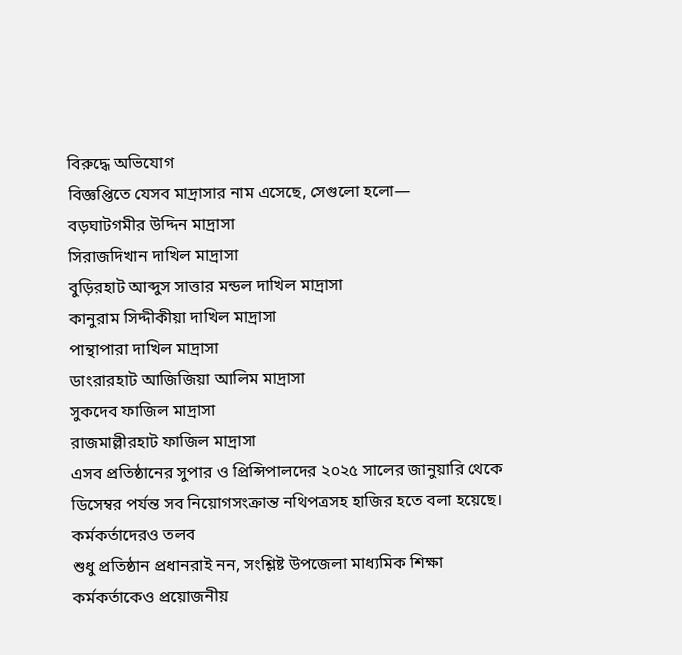বিরুদ্ধে অভিযোগ
বিজ্ঞপ্তিতে যেসব মাদ্রাসার নাম এসেছে, সেগুলো হলো—
বড়ঘাটগমীর উদ্দিন মাদ্রাসা
সিরাজদিখান দাখিল মাদ্রাসা
বুড়িরহাট আব্দুস সাত্তার মন্ডল দাখিল মাদ্রাসা
কানুরাম সিদ্দীকীয়া দাখিল মাদ্রাসা
পান্থাপারা দাখিল মাদ্রাসা
ডাংরারহাট আজিজিয়া আলিম মাদ্রাসা
সুকদেব ফাজিল মাদ্রাসা
রাজমাল্লীরহাট ফাজিল মাদ্রাসা
এসব প্রতিষ্ঠানের সুপার ও প্রিন্সিপালদের ২০২৫ সালের জানুয়ারি থেকে ডিসেম্বর পর্যন্ত সব নিয়োগসংক্রান্ত নথিপত্রসহ হাজির হতে বলা হয়েছে।
কর্মকর্তাদেরও তলব
শুধু প্রতিষ্ঠান প্রধানরাই নন, সংশ্লিষ্ট উপজেলা মাধ্যমিক শিক্ষা কর্মকর্তাকেও প্রয়োজনীয়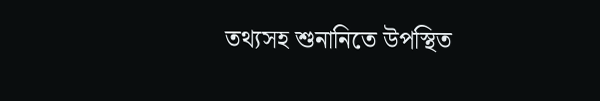তথ্যসহ শুনানিতে উপস্থিত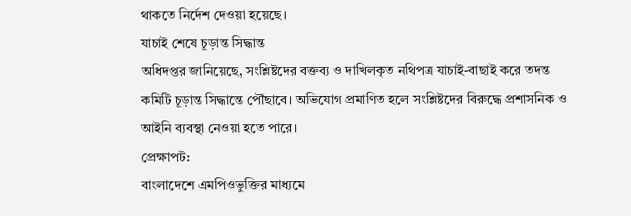থাকতে নির্দেশ দেওয়া হয়েছে।
যাচাই শেষে চূড়ান্ত সিদ্ধান্ত
অধিদপ্তর জানিয়েছে, সংশ্লিষ্টদের বক্তব্য ও দাখিলকৃত নথিপত্র যাচাই-বাছাই করে তদন্ত কমিটি চূড়ান্ত সিদ্ধান্তে পৌঁছাবে। অভিযোগ প্রমাণিত হলে সংশ্লিষ্টদের বিরুদ্ধে প্রশাসনিক ও আইনি ব্যবস্থা নেওয়া হতে পারে।
প্রেক্ষাপট:
বাংলাদেশে এমপিওভুক্তির মাধ্যমে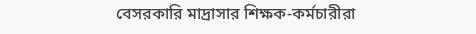বেসরকারি মাদ্রাসার শিক্ষক-কর্মচারীরা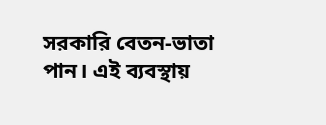সরকারি বেতন-ভাতা পান। এই ব্যবস্থায়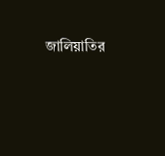জালিয়াতির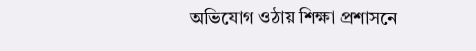অভিযোগ ওঠায় শিক্ষা প্রশাসনে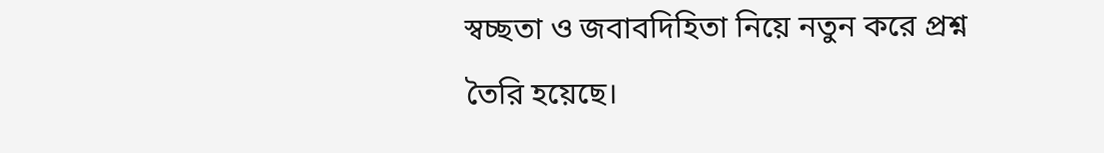স্বচ্ছতা ও জবাবদিহিতা নিয়ে নতুন করে প্রশ্ন তৈরি হয়েছে।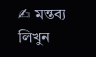✍ মন্তব্য লিখুন